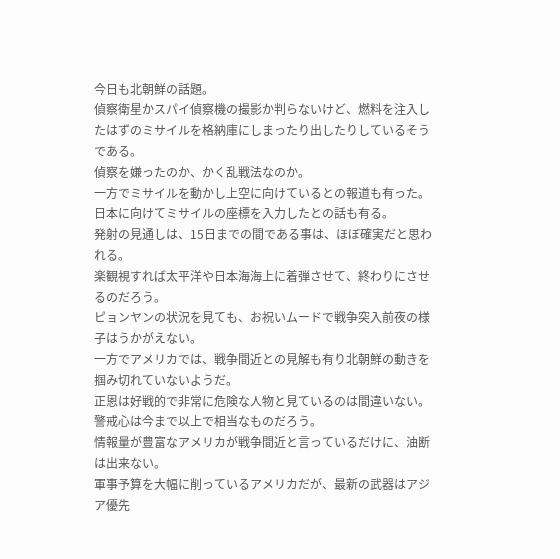今日も北朝鮮の話題。
偵察衛星かスパイ偵察機の撮影か判らないけど、燃料を注入したはずのミサイルを格納庫にしまったり出したりしているそうである。
偵察を嫌ったのか、かく乱戦法なのか。
一方でミサイルを動かし上空に向けているとの報道も有った。
日本に向けてミサイルの座標を入力したとの話も有る。
発射の見通しは、15日までの間である事は、ほぼ確実だと思われる。
楽観視すれば太平洋や日本海海上に着弾させて、終わりにさせるのだろう。
ピョンヤンの状況を見ても、お祝いムードで戦争突入前夜の様子はうかがえない。
一方でアメリカでは、戦争間近との見解も有り北朝鮮の動きを掴み切れていないようだ。
正恩は好戦的で非常に危険な人物と見ているのは間違いない。
警戒心は今まで以上で相当なものだろう。
情報量が豊富なアメリカが戦争間近と言っているだけに、油断は出来ない。
軍事予算を大幅に削っているアメリカだが、最新の武器はアジア優先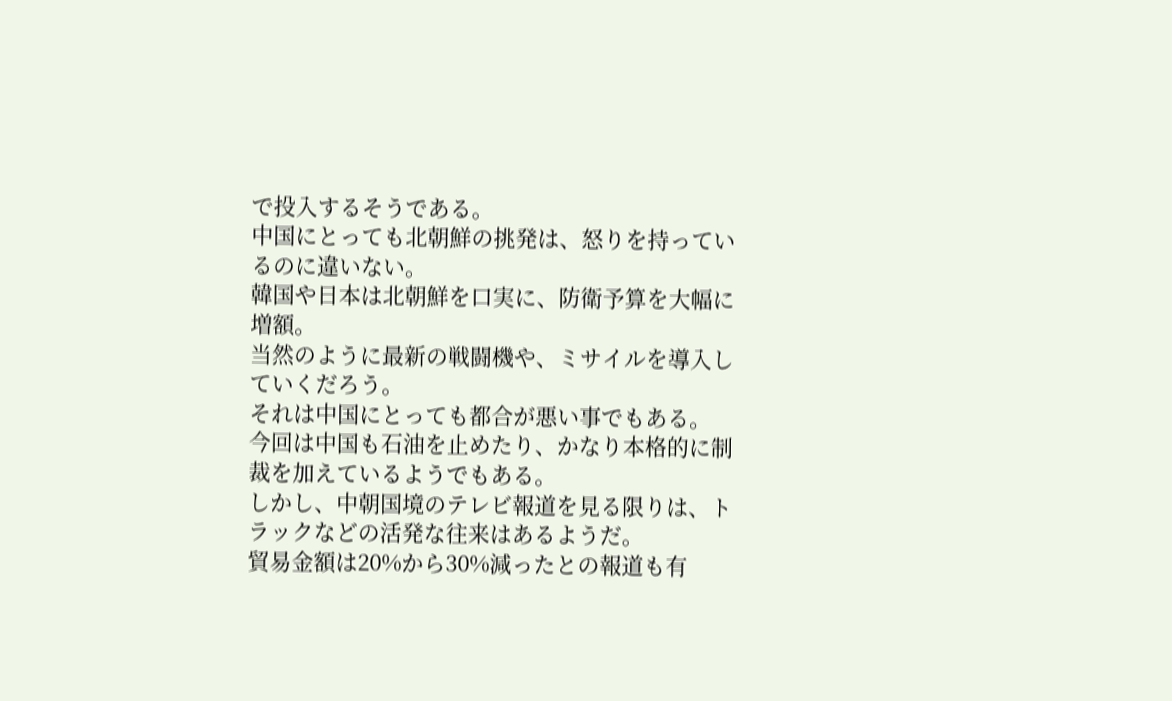で投入するそうである。
中国にとっても北朝鮮の挑発は、怒りを持っているのに違いない。
韓国や日本は北朝鮮を口実に、防衛予算を大幅に増額。
当然のように最新の戦闘機や、ミサイルを導入していくだろう。
それは中国にとっても都合が悪い事でもある。
今回は中国も石油を止めたり、かなり本格的に制裁を加えているようでもある。
しかし、中朝国境のテレビ報道を見る限りは、トラックなどの活発な往来はあるようだ。
貿易金額は20%から30%減ったとの報道も有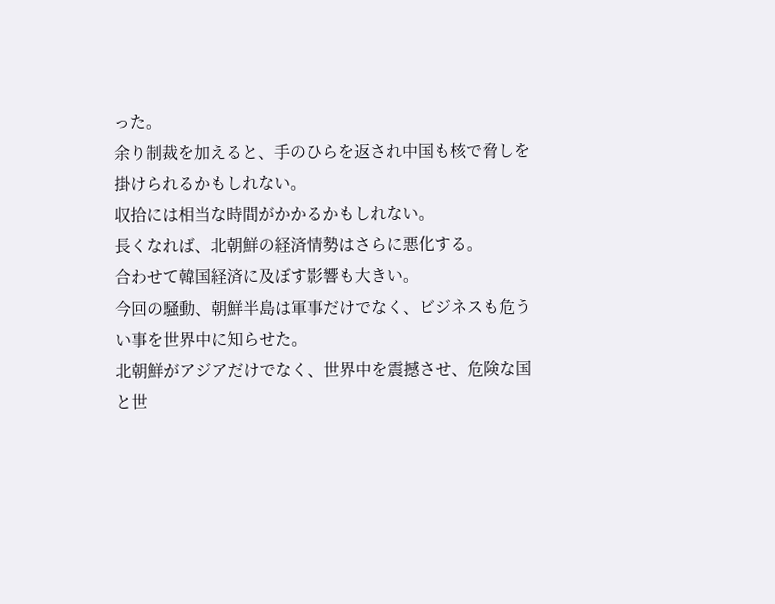った。
余り制裁を加えると、手のひらを返され中国も核で脅しを掛けられるかもしれない。
収拾には相当な時間がかかるかもしれない。
長くなれば、北朝鮮の経済情勢はさらに悪化する。
合わせて韓国経済に及ぼす影響も大きい。
今回の騒動、朝鮮半島は軍事だけでなく、ビジネスも危うい事を世界中に知らせた。
北朝鮮がアジアだけでなく、世界中を震撼させ、危険な国と世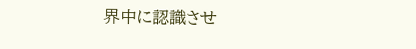界中に認識させ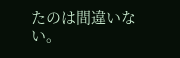たのは間違いない。